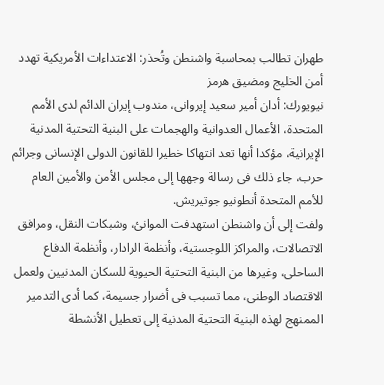طهران تطالب بمحاسبة واشنطن وتُحذر: الاعتداءات الأمريكية تهدد أمن الخليج ومضيق هرمز
نيويورك: أدان أمير سعيد إيروانى، مندوب إيران الدائم لدى الأمم المتحدة، الأعمال العدوانية والهجمات على البنية التحتية المدنية الإيرانية، مؤكدا أنها تعد انتهاكا خطيرا للقانون الدولى الإنسانى وجرائم حرب، جاء ذلك فى رسالة وجهها إلى مجلس الأمن والأمين العام للأمم المتحدة أنطونيو جوتيريش.
ولفت إلى أن واشنطن استهدفت الموانئ، وشبكات النقل، ومرافق الاتصالات، والمراكز اللوجستية، وأنظمة الرادار، وأنظمة الدفاع الساحلى، وغيرها من البنية التحتية الحيوية للسكان المدنيين ولعمل الاقتصاد الوطنى، مما تسبب فى أضرار جسيمة، كما أدى التدمير الممنهج لهذه البنية التحتية المدنية إلى تعطيل الأنشطة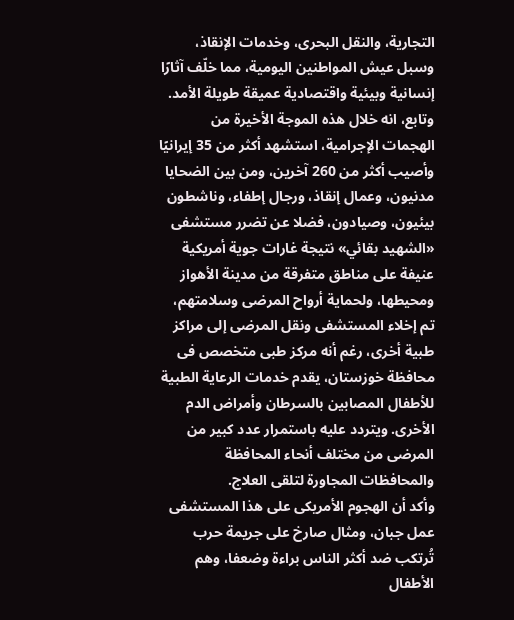التجارية، والنقل البحرى، وخدمات الإنقاذ، وسبل عيش المواطنين اليومية، مما خلّف آثارًا إنسانية وبيئية واقتصادية عميقة طويلة الأمد.
وتابع، انه خلال هذه الموجة الأخيرة من الهجمات الإجرامية، استشهد أكثر من 35 إيرانيًا وأصيب أكثر من 260 آخرين، ومن بين الضحايا مدنيون، وعمال إنقاذ، ورجال إطفاء، وناشطون بيئيون، وصيادون، فضلا عن تضرر مستشفى «الشهيد بقائي» نتيجة غارات جوية أمريكية عنيفة على مناطق متفرقة من مدينة الأهواز ومحيطها، ولحماية أرواح المرضى وسلامتهم، تم إخلاء المستشفى ونقل المرضى إلى مراكز طبية أخرى، رغم أنه مركز طبى متخصص فى محافظة خوزستان، يقدم خدمات الرعاية الطبية للأطفال المصابين بالسرطان وأمراض الدم الأخرى. ويتردد عليه باستمرار عدد كبير من المرضى من مختلف أنحاء المحافظة والمحافظات المجاورة لتلقى العلاج.
وأكد أن الهجوم الأمريكى على هذا المستشفى عمل جبان، ومثال صارخ على جريمة حرب تُرتكب ضد أكثر الناس براءة وضعفا، وهم الأطفال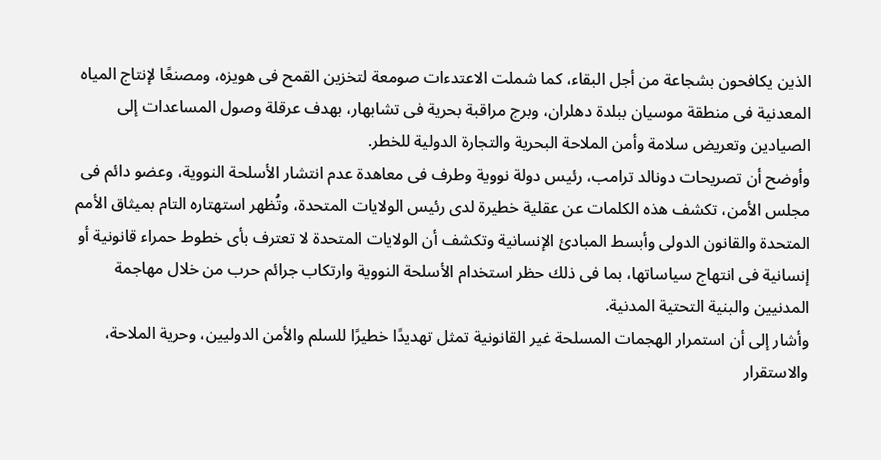الذين يكافحون بشجاعة من أجل البقاء، كما شملت الاعتدءات صومعة لتخزين القمح فى هويزه، ومصنعًا لإنتاج المياه المعدنية فى منطقة موسيان ببلدة دهلران، وبرج مراقبة بحرية فى تشابهار، بهدف عرقلة وصول المساعدات إلى الصيادين وتعريض سلامة وأمن الملاحة البحرية والتجارة الدولية للخطر.
وأوضح أن تصريحات دونالد ترامب، رئيس دولة نووية وطرف فى معاهدة عدم انتشار الأسلحة النووية، وعضو دائم فى مجلس الأمن، تكشف هذه الكلمات عن عقلية خطيرة لدى رئيس الولايات المتحدة، وتُظهر استهتاره التام بميثاق الأمم المتحدة والقانون الدولى وأبسط المبادئ الإنسانية وتكشف أن الولايات المتحدة لا تعترف بأى خطوط حمراء قانونية أو إنسانية فى انتهاج سياساتها، بما فى ذلك حظر استخدام الأسلحة النووية وارتكاب جرائم حرب من خلال مهاجمة المدنيين والبنية التحتية المدنية.
وأشار إلى أن استمرار الهجمات المسلحة غير القانونية تمثل تهديدًا خطيرًا للسلم والأمن الدوليين، وحرية الملاحة، والاستقرار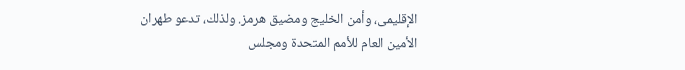الإقليمى، وأمن الخليج ومضيق هرمز. ولذلك، تدعو طهران الأمين العام للأمم المتحدة ومجلس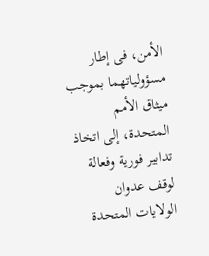الأمن، فى إطار مسؤولياتهما بموجب ميثاق الأمم المتحدة، إلى اتخاذ تدابير فورية وفعالة لوقف عدوان الولايات المتحدة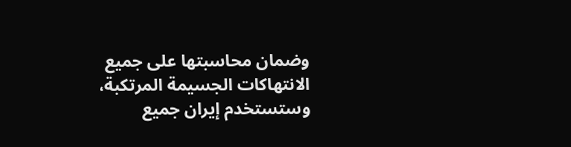وضمان محاسبتها على جميع الانتهاكات الجسيمة المرتكبة، وستستخدم إيران جميع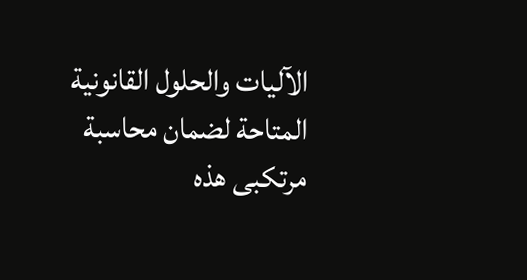الآليات والحلول القانونية المتاحة لضمان محاسبة مرتكبى هذه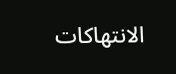الانتهاكات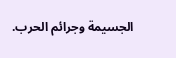الجسيمة وجرائم الحرب.